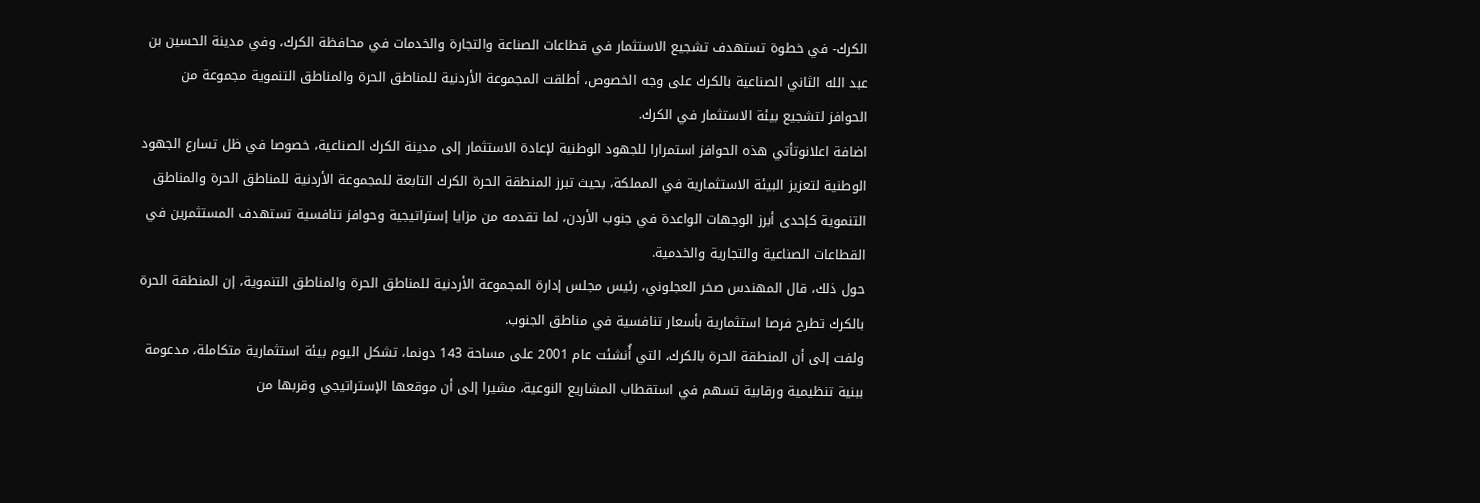الكرك- في خطوة تستهدف تشجيع الاستثمار في قطاعات الصناعة والتجارة والخدمات في محافظة الكرك، وفي مدينة الحسين بن عبد الله الثاني الصناعية بالكرك على وجه الخصوص، أطلقت المجموعة الأردنية للمناطق الحرة والمناطق التنموية مجموعة من الحوافز لتشجيع بيئة الاستثمار في الكرك.
اضافة اعلانوتأتي هذه الحوافز استمرارا للجهود الوطنية لإعادة الاستثمار إلى مدينة الكرك الصناعية، خصوصا في ظل تسارع الجهود الوطنية لتعزيز البيئة الاستثمارية في المملكة، بحيث تبرز المنطقة الحرة الكرك التابعة للمجموعة الأردنية للمناطق الحرة والمناطق التنموية كإحدى أبرز الوجهات الواعدة في جنوب الأردن، لما تقدمه من مزايا إستراتيجية وحوافز تنافسية تستهدف المستثمرين في القطاعات الصناعية والتجارية والخدمية.
حول ذلك، قال المهندس صخر العجلوني، رئيس مجلس إدارة المجموعة الأردنية للمناطق الحرة والمناطق التنموية، إن المنطقة الحرة بالكرك تطرح فرصا استثمارية بأسعار تنافسية في مناطق الجنوب.
ولفت إلى أن المنطقة الحرة بالكرك، التي أُنشئت عام 2001 على مساحة 143 دونما، تشكل اليوم بيئة استثمارية متكاملة، مدعومة ببنية تنظيمية ورقابية تسهم في استقطاب المشاريع النوعية، مشيرا إلى أن موقعها الإستراتيجي وقربها من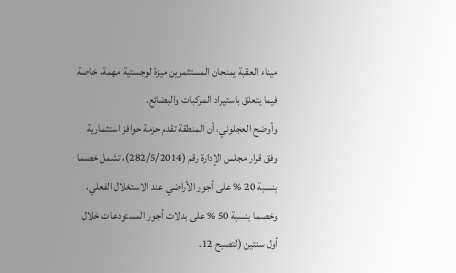ميناء العقبة يمنحان المستثمرين ميزة لوجستية مهمة، خاصة فيما يتعلق باستيراد المركبات والبضائع.
وأوضح العجلوني، أن المنطقة تقدم حزمة حوافز استثمارية وفق قرار مجلس الإدارة رقم (282/5/2014)، تشمل خصما بنسبة 20 % على أجور الأراضي عند الاستغلال الفعلي، وخصما بنسبة 50 % على بدلات أجور المستودعات خلال أول سنتين (لتصبح 12.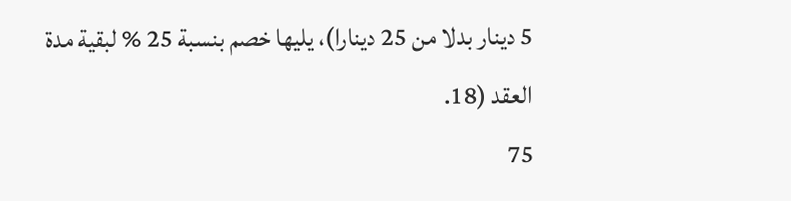5 دينار بدلا من 25 دينارا)، يليها خصم بنسبة 25 % لبقية مدة العقد (18.
75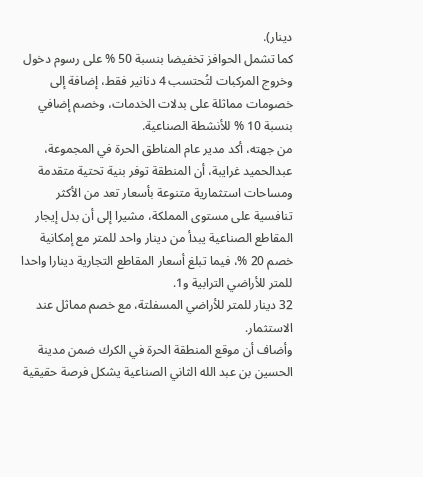دينار).
كما تشمل الحوافز تخفيضا بنسبة 50 % على رسوم دخول وخروج المركبات لتُحتسب 4 دنانير فقط، إضافة إلى خصومات مماثلة على بدلات الخدمات، وخصم إضافي بنسبة 10 % للأنشطة الصناعية.
من جهته، أكد مدير عام المناطق الحرة في المجموعة، عبدالحميد غرايبة، أن المنطقة توفر بنية تحتية متقدمة ومساحات استثمارية متنوعة بأسعار تعد من الأكثر تنافسية على مستوى المملكة، مشيرا إلى أن بدل إيجار المقاطع الصناعية يبدأ من دينار واحد للمتر مع إمكانية خصم 20 %، فيما تبلغ أسعار المقاطع التجارية دينارا واحدا للمتر للأراضي الترابية و1.
32 دينار للمتر للأراضي المسفلتة، مع خصم مماثل عند الاستثمار.
وأضاف أن موقع المنطقة الحرة في الكرك ضمن مدينة الحسين بن عبد الله الثاني الصناعية يشكل فرصة حقيقية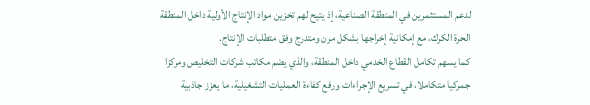لدعم المستثمرين في المنطقة الصناعية، إذ يتيح لهم تخزين مواد الإنتاج الأولية داخل المنطقة الحرة الكرك، مع إمكانية إخراجها بشكل مرن ومتدرج وفق متطلبات الإنتاج.
كما يسهم تكامل القطاع الخدمي داخل المنطقة، والذي يضم مكاتب شركات التخليص ومركزا جمركيا متكاملا، في تسريع الإجراءات ورفع كفاءة العمليات التشغيلية، ما يعزز جاذبية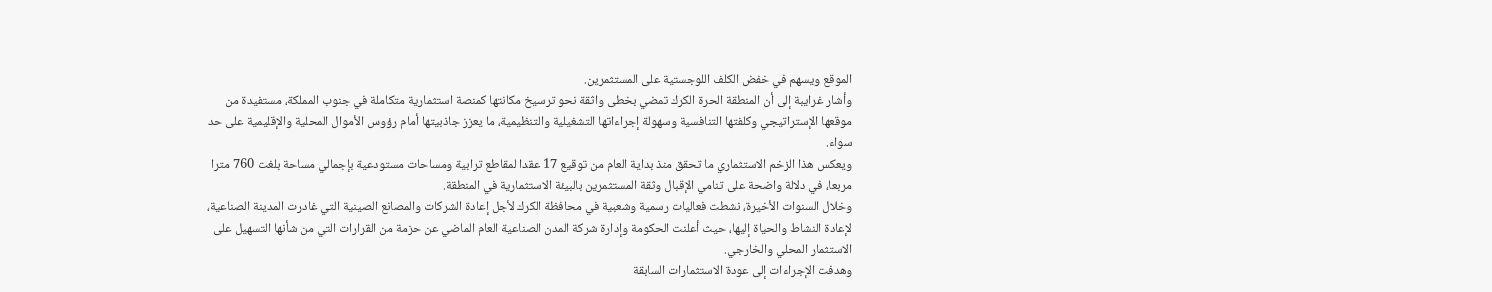الموقع ويسهم في خفض الكلف اللوجستية على المستثمرين.
وأشار غرايبة إلى أن المنطقة الحرة الكرك تمضي بخطى واثقة نحو ترسيخ مكانتها كمنصة استثمارية متكاملة في جنوب المملكة، مستفيدة من موقعها الإستراتيجي وكلفتها التنافسية وسهولة إجراءاتها التشغيلية والتنظيمية، ما يعزز جاذبيتها أمام رؤوس الأموال المحلية والإقليمية على حد سواء.
ويعكس هذا الزخم الاستثماري ما تحقق منذ بداية العام من توقيع 17 عقدا لمقاطع ترابية ومساحات مستودعية بإجمالي مساحة بلغت 760 مترا مربعا، في دلالة واضحة على تنامي الإقبال وثقة المستثمرين بالبيئة الاستثمارية في المنطقة.
وخلال السنوات الأخيرة، نشطت فعاليات رسمية وشعبية في محافظة الكرك لأجل إعادة الشركات والمصانع الصينية التي غادرت المدينة الصناعية، لإعادة النشاط والحياة إليها، حيث أعلنت الحكومة وإدارة شركة المدن الصناعية العام الماضي عن حزمة من القرارات التي من شأنها التسهيل على الاستثمار المحلي والخارجي.
وهدفت الإجراءات إلى عودة الاستثمارات السابقة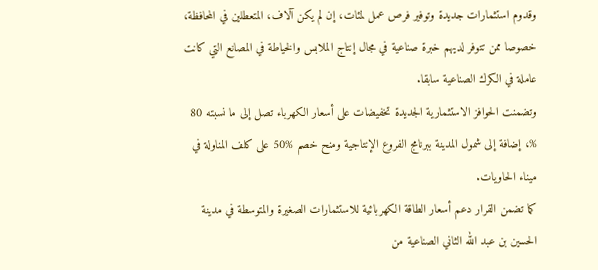وقدوم استثمارات جديدة وتوفير فرص عمل لمئات، إن لم يكن آلاف، المتعطلين في المحافظة، خصوصا ممن تتوفر لديهم خبرة صناعية في مجال إنتاج الملابس والخياطة في المصانع التي كانت عاملة في الكرك الصناعية سابقا.
وتضمنت الحوافز الاستثمارية الجديدة تخفيضات على أسعار الكهرباء تصل إلى ما نسبته 80 %، إضافة إلى شمول المدينة ببرنامج الفروع الإنتاجية ومنح خصم %50 على كلف المناولة في ميناء الحاويات.
كما تضمن القرار دعم أسعار الطاقة الكهربائية للاستثمارات الصغيرة والمتوسطة في مدينة الحسين بن عبد الله الثاني الصناعية من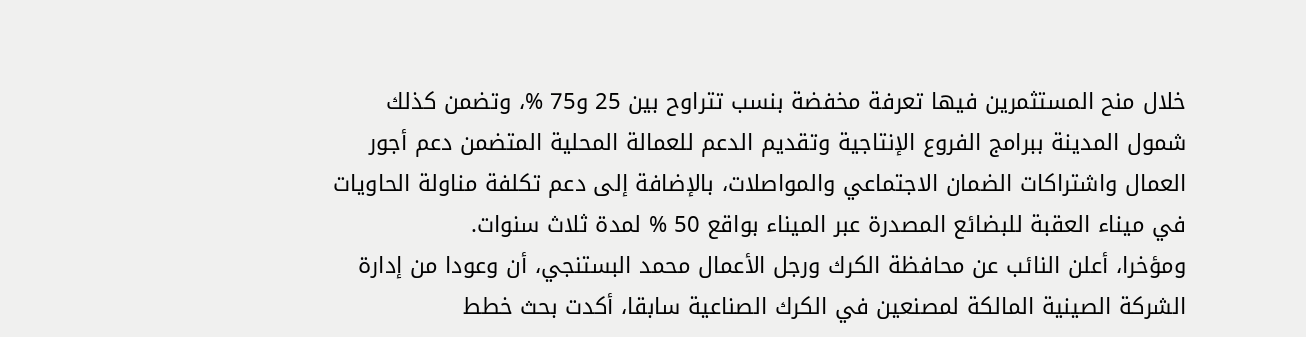خلال منح المستثمرين فيها تعرفة مخفضة بنسب تتراوح بين 25 و75 %، وتضمن كذلك شمول المدينة ببرامج الفروع الإنتاجية وتقديم الدعم للعمالة المحلية المتضمن دعم أجور العمال واشتراكات الضمان الاجتماعي والمواصلات، بالإضافة إلى دعم تكلفة مناولة الحاويات في ميناء العقبة للبضائع المصدرة عبر الميناء بواقع 50 % لمدة ثلاث سنوات.
ومؤخرا، أعلن النائب عن محافظة الكرك ورجل الأعمال محمد البستنجي، أن وعودا من إدارة الشركة الصينية المالكة لمصنعين في الكرك الصناعية سابقا، أكدت بحث خطط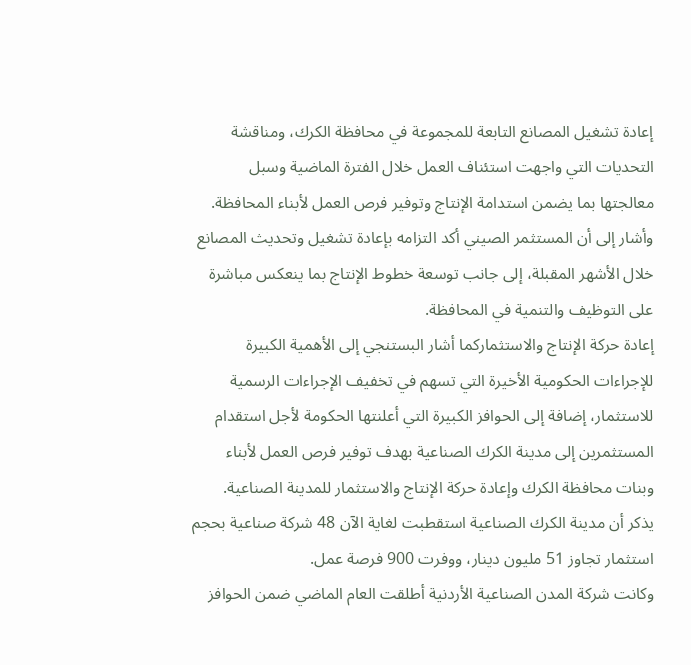إعادة تشغيل المصانع التابعة للمجموعة في محافظة الكرك، ومناقشة التحديات التي واجهت استئناف العمل خلال الفترة الماضية وسبل معالجتها بما يضمن استدامة الإنتاج وتوفير فرص العمل لأبناء المحافظة.
وأشار إلى أن المستثمر الصيني أكد التزامه بإعادة تشغيل وتحديث المصانع خلال الأشهر المقبلة، إلى جانب توسعة خطوط الإنتاج بما ينعكس مباشرة على التوظيف والتنمية في المحافظة.
إعادة حركة الإنتاج والاستثماركما أشار البستنجي إلى الأهمية الكبيرة للإجراءات الحكومية الأخيرة التي تسهم في تخفيف الإجراءات الرسمية للاستثمار، إضافة إلى الحوافز الكبيرة التي أعلنتها الحكومة لأجل استقدام المستثمرين إلى مدينة الكرك الصناعية بهدف توفير فرص العمل لأبناء وبنات محافظة الكرك وإعادة حركة الإنتاج والاستثمار للمدينة الصناعية.
يذكر أن مدينة الكرك الصناعية استقطبت لغاية الآن 48 شركة صناعية بحجم استثمار تجاوز 51 مليون دينار، ووفرت 900 فرصة عمل.
وكانت شركة المدن الصناعية الأردنية أطلقت العام الماضي ضمن الحوافز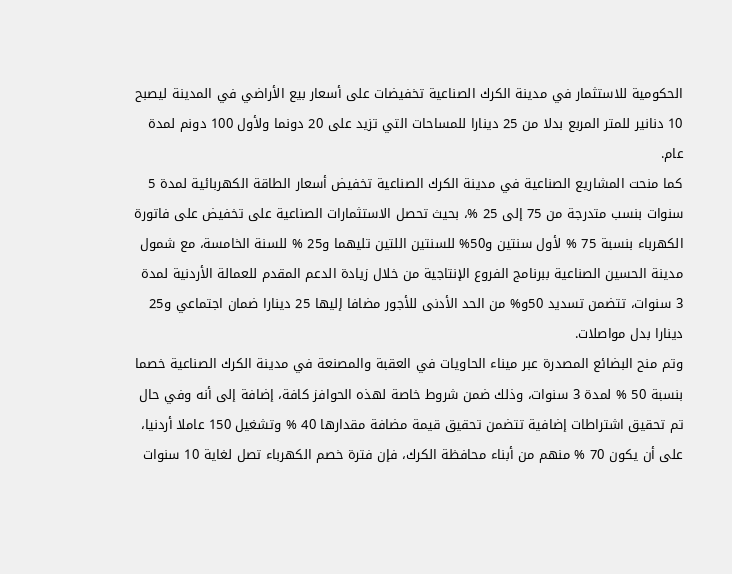الحكومية للاستثمار في مدينة الكرك الصناعية تخفيضات على أسعار بيع الأراضي في المدينة ليصبح 10 دنانير للمتر المربع بدلا من 25 دينارا للمساحات التي تزيد على 20 دونما ولأول 100 دونم لمدة عام.
كما منحت المشاريع الصناعية في مدينة الكرك الصناعية تخفيض أسعار الطاقة الكهربائية لمدة 5 سنوات بنسب متدرجة من 75 إلى 25 %، بحيث تحصل الاستثمارات الصناعية على تخفيض على فاتورة الكهرباء بنسبة 75 % لأول سنتين و50% للسنتين اللتين تليهما و25 % للسنة الخامسة، مع شمول مدينة الحسين الصناعية ببرنامج الفروع الإنتاجية من خلال زيادة الدعم المقدم للعمالة الأردنية لمدة 3 سنوات، تتضمن تسديد 50و% من الحد الأدنى للأجور مضافا إليها 25 دينارا ضمان اجتماعي و25 دينارا بدل مواصلات.
وتم منح البضائع المصدرة عبر ميناء الحاويات في العقبة والمصنعة في مدينة الكرك الصناعية خصما بنسبة 50 % لمدة 3 سنوات، وذلك ضمن شروط خاصة لهذه الحوافز كافة، إضافة إلى أنه وفي حال تم تحقيق اشتراطات إضافية تتضمن تحقيق قيمة مضافة مقدارها 40 % وتشغيل 150 عاملا أردنيا، على أن يكون 70 % منهم من أبناء محافظة الكرك، فإن فترة خصم الكهرباء تصل لغاية 10 سنوات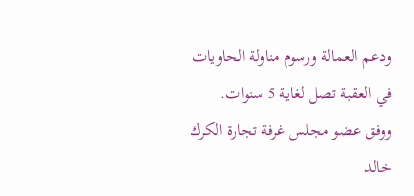ودعم العمالة ورسوم مناولة الحاويات في العقبة تصل لغاية 5 سنوات.
ووفق عضو مجلس غرفة تجارة الكرك خالد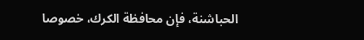الحباشنة، فإن محافظة الكرك، خصوصا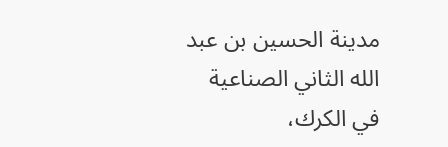مدينة الحسين بن عبد الله الثاني الصناعية في الكرك،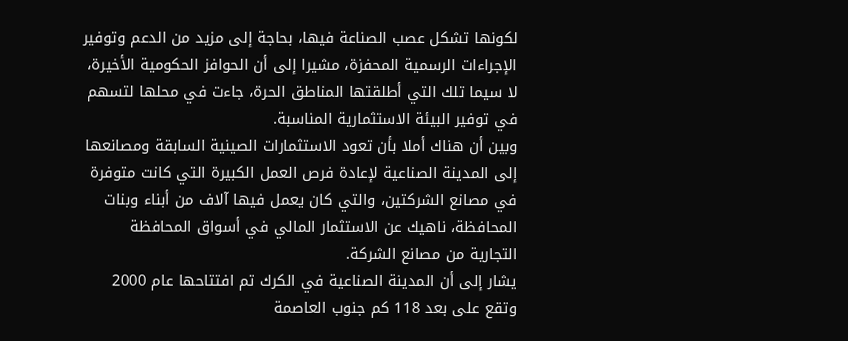لكونها تشكل عصب الصناعة فيها، بحاجة إلى مزيد من الدعم وتوفير الإجراءات الرسمية المحفزة، مشيرا إلى أن الحوافز الحكومية الأخيرة، لا سيما تلك التي أطلقتها المناطق الحرة، جاءت في محلها لتسهم في توفير البيئة الاستثمارية المناسبة.
وبين أن هناك أملا بأن تعود الاستثمارات الصينية السابقة ومصانعها إلى المدينة الصناعية لإعادة فرص العمل الكبيرة التي كانت متوفرة في مصانع الشركتين، والتي كان يعمل فيها آلاف من أبناء وبنات المحافظة، ناهيك عن الاستثمار المالي في أسواق المحافظة التجارية من مصانع الشركة.
يشار إلى أن المدينة الصناعية في الكرك تم افتتاحها عام 2000 وتقع على بعد 118 كم جنوب العاصمة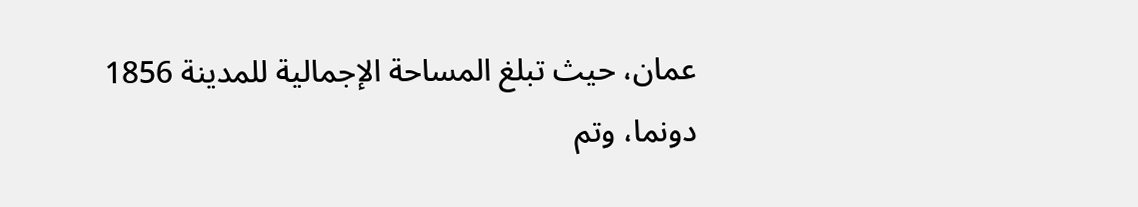عمان، حيث تبلغ المساحة الإجمالية للمدينة 1856 دونما، وتم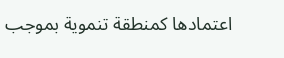اعتمادها كمنطقة تنموية بموجب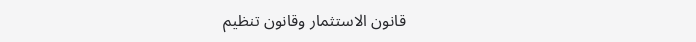قانون الاستثمار وقانون تنظيم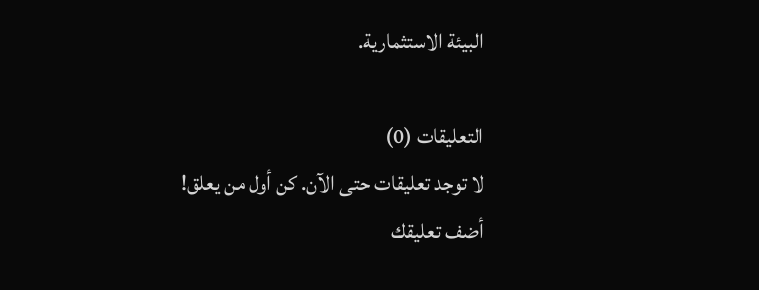البيئة الاستثمارية.

التعليقات (0)
لا توجد تعليقات حتى الآن. كن أول من يعلق!
أضف تعليقك